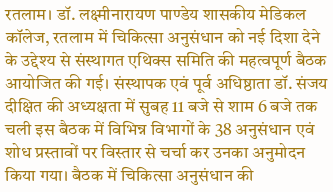रतलाम। डॉ. लक्ष्मीनारायण पाण्डेय शासकीय मेडिकल कॉलेज, रतलाम में चिकित्सा अनुसंधान को नई दिशा देने के उद्देश्य से संस्थागत एथिक्स समिति की महत्वपूर्ण बैठक आयोजित की गई। संस्थापक एवं पूर्व अधिष्ठाता डॉ. संजय दीक्षित की अध्यक्षता में सुबह 11 बजे से शाम 6 बजे तक चली इस बैठक में विभिन्न विभागों के 38 अनुसंधान एवं शोध प्रस्तावों पर विस्तार से चर्चा कर उनका अनुमोदन किया गया। बैठक में चिकित्सा अनुसंधान की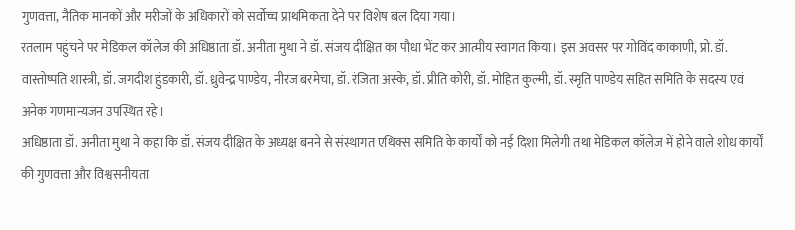गुणवत्ता, नैतिक मानकों और मरीजों के अधिकारों को सर्वोच्च प्राथमिकता देने पर विशेष बल दिया गया।
रतलाम पहुंचने पर मेडिकल कॉलेज की अधिष्ठाता डॉ. अनीता मुथा ने डॉ. संजय दीक्षित का पौधा भेंट कर आत्मीय स्वागत किया। इस अवसर पर गोविंद काकाणी, प्रो. डॉ. वास्तोष्पति शास्त्री, डॉ. जगदीश हुंडकारी, डॉ. ध्रुवेन्द्र पाण्डेय, नीरज बरमेचा, डॉ. रंजिता अस्के, डॉ. प्रीति कोरी, डॉ. मोहित कुल्मी, डॉ. स्मृति पाण्डेय सहित समिति के सदस्य एवं अनेक गणमान्यजन उपस्थित रहे।
अधिष्ठाता डॉ. अनीता मुथा ने कहा कि डॉ. संजय दीक्षित के अध्यक्ष बनने से संस्थागत एथिक्स समिति के कार्यों को नई दिशा मिलेगी तथा मेडिकल कॉलेज में होने वाले शोध कार्यों की गुणवत्ता और विश्वसनीयता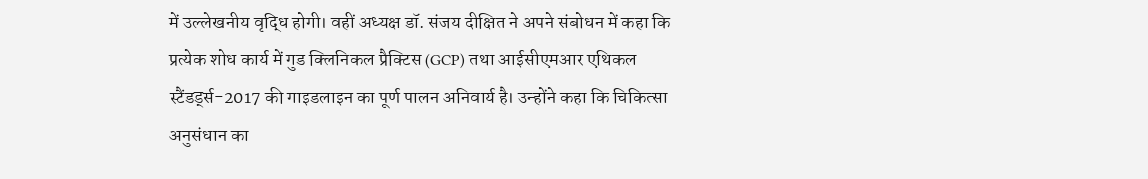में उल्लेखनीय वृद्धि होगी। वहीं अध्यक्ष डॉ. संजय दीक्षित ने अपने संबोधन में कहा कि प्रत्येक शोध कार्य में गुड क्लिनिकल प्रैक्टिस (GCP) तथा आईसीएमआर एथिकल स्टैंडर्ड्स-2017 की गाइडलाइन का पूर्ण पालन अनिवार्य है। उन्होंने कहा कि चिकित्सा अनुसंधान का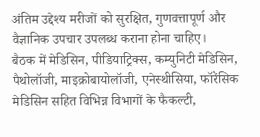अंतिम उद्देश्य मरीजों को सुरक्षित, गुणवत्तापूर्ण और वैज्ञानिक उपचार उपलब्ध कराना होना चाहिए।
बैठक में मेडिसिन, पीडियाट्रिक्स, कम्युनिटी मेडिसिन, पैथोलॉजी, माइक्रोबायोलॉजी, एनेस्थीसिया, फॉरेंसिक मेडिसिन सहित विभिन्न विभागों के फैकल्टी,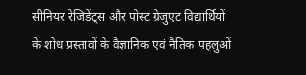सीनियर रेजिडेंट्स और पोस्ट ग्रेजुएट विद्यार्थियों के शोध प्रस्तावों के वैज्ञानिक एवं नैतिक पहलुओं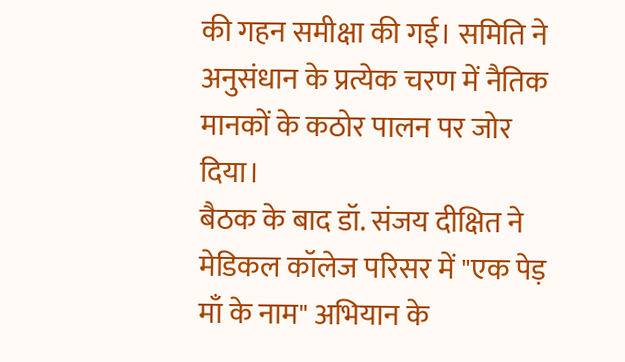की गहन समीक्षा की गई। समिति ने अनुसंधान के प्रत्येक चरण में नैतिक मानकों के कठोर पालन पर जोर दिया।
बैठक के बाद डॉ. संजय दीक्षित ने मेडिकल कॉलेज परिसर में "एक पेड़ माँ के नाम" अभियान के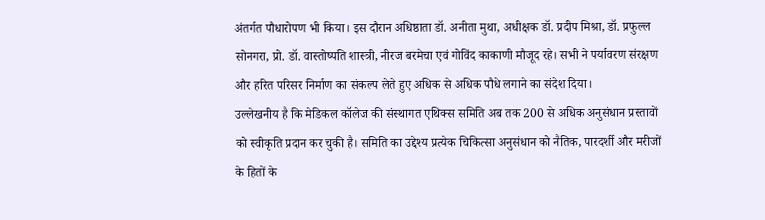अंतर्गत पौधारोपण भी किया। इस दौरान अधिष्ठाता डॉ. अनीता मुथा, अधीक्षक डॉ. प्रदीप मिश्रा, डॉ. प्रफुल्ल सोनगरा, प्रो. डॉ. वास्तोष्पति शास्त्री, नीरज बरमेचा एवं गोविंद काकाणी मौजूद रहे। सभी ने पर्यावरण संरक्षण और हरित परिसर निर्माण का संकल्प लेते हुए अधिक से अधिक पौधे लगाने का संदेश दिया।
उल्लेखनीय है कि मेडिकल कॉलेज की संस्थागत एथिक्स समिति अब तक 200 से अधिक अनुसंधान प्रस्तावों को स्वीकृति प्रदान कर चुकी है। समिति का उद्देश्य प्रत्येक चिकित्सा अनुसंधान को नैतिक, पारदर्शी और मरीजों के हितों के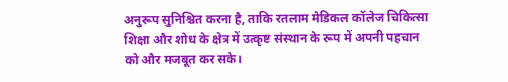अनुरूप सुनिश्चित करना है, ताकि रतलाम मेडिकल कॉलेज चिकित्सा शिक्षा और शोध के क्षेत्र में उत्कृष्ट संस्थान के रूप में अपनी पहचान को और मजबूत कर सके।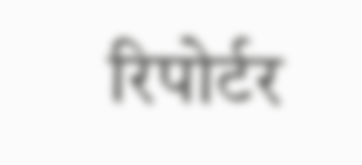रिपोर्टर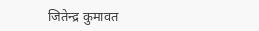जितेन्द्र कुमावत